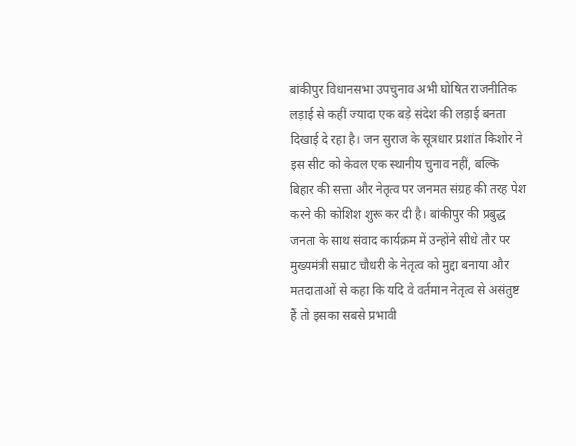बांकीपुर विधानसभा उपचुनाव अभी घोषित राजनीतिक लड़ाई से कहीं ज्यादा एक बड़े संदेश की लड़ाई बनता दिखाई दे रहा है। जन सुराज के सूत्रधार प्रशांत किशोर ने इस सीट को केवल एक स्थानीय चुनाव नहीं, बल्कि बिहार की सत्ता और नेतृत्व पर जनमत संग्रह की तरह पेश करने की कोशिश शुरू कर दी है। बांकीपुर की प्रबुद्ध जनता के साथ संवाद कार्यक्रम में उन्होंने सीधे तौर पर मुख्यमंत्री सम्राट चौधरी के नेतृत्व को मुद्दा बनाया और मतदाताओं से कहा कि यदि वे वर्तमान नेतृत्व से असंतुष्ट हैं तो इसका सबसे प्रभावी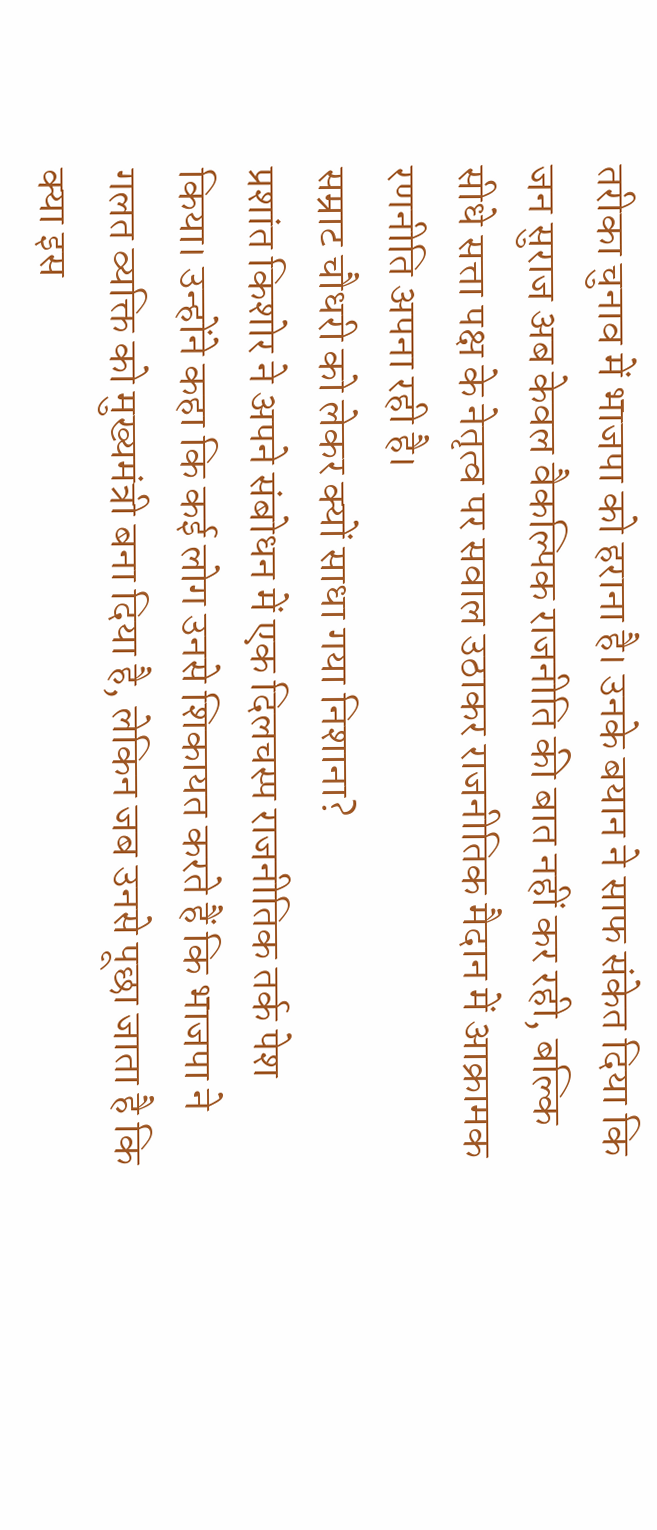तरीका चुनाव में भाजपा को हराना है। उनके बयान ने साफ संकेत दिया कि जन सुराज अब केवल वैकल्पिक राजनीति की बात नहीं कर रही, बल्कि सीधे सत्ता पक्ष के नेतृत्व पर सवाल उठाकर राजनीतिक मैदान में आक्रामक रणनीति अपना रही है।
सम्राट चौधरी को लेकर क्यों साधा गया निशाना?
प्रशांत किशोर ने अपने संबोधन में एक दिलचस्प राजनीतिक तर्क पेश किया। उन्होंने कहा कि कई लोग उनसे शिकायत करते हैं कि भाजपा ने गलत व्यक्ति को मुख्यमंत्री बना दिया है, लेकिन जब उनसे पूछा जाता है कि क्या इस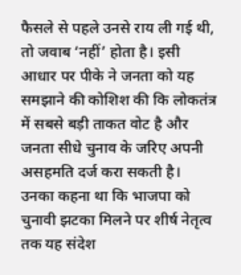फैसले से पहले उनसे राय ली गई थी, तो जवाब ‘नहीं’ होता है। इसी आधार पर पीके ने जनता को यह समझाने की कोशिश की कि लोकतंत्र में सबसे बड़ी ताकत वोट है और जनता सीधे चुनाव के जरिए अपनी असहमति दर्ज करा सकती है। उनका कहना था कि भाजपा को चुनावी झटका मिलने पर शीर्ष नेतृत्व तक यह संदेश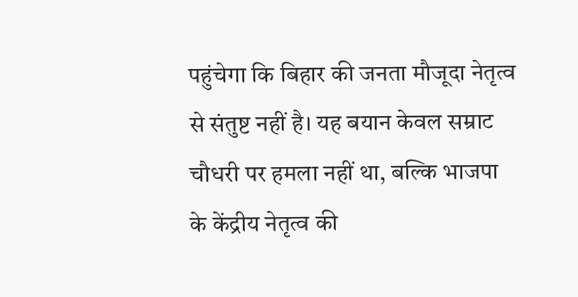पहुंचेगा कि बिहार की जनता मौजूदा नेतृत्व से संतुष्ट नहीं है। यह बयान केवल सम्राट चौधरी पर हमला नहीं था, बल्कि भाजपा के केंद्रीय नेतृत्व की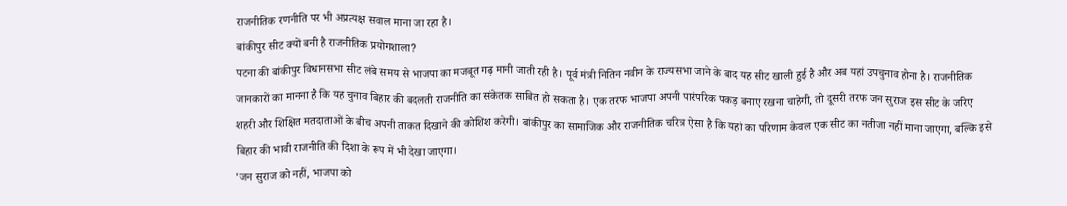राजनीतिक रणनीति पर भी अप्रत्यक्ष सवाल माना जा रहा है।
बांकीपुर सीट क्यों बनी है राजनीतिक प्रयोगशाला?
पटना की बांकीपुर विधानसभा सीट लंबे समय से भाजपा का मजबूत गढ़ मानी जाती रही है। पूर्व मंत्री नितिन नवीन के राज्यसभा जाने के बाद यह सीट खाली हुई है और अब यहां उपचुनाव होना है। राजनीतिक जानकारों का मानना है कि यह चुनाव बिहार की बदलती राजनीति का संकेतक साबित हो सकता है। एक तरफ भाजपा अपनी पारंपरिक पकड़ बनाए रखना चाहेगी, तो दूसरी तरफ जन सुराज इस सीट के जरिए शहरी और शिक्षित मतदाताओं के बीच अपनी ताकत दिखाने की कोशिश करेगी। बांकीपुर का सामाजिक और राजनीतिक चरित्र ऐसा है कि यहां का परिणाम केवल एक सीट का नतीजा नहीं माना जाएगा, बल्कि इसे बिहार की भावी राजनीति की दिशा के रूप में भी देखा जाएगा।
‘जन सुराज को नहीं, भाजपा को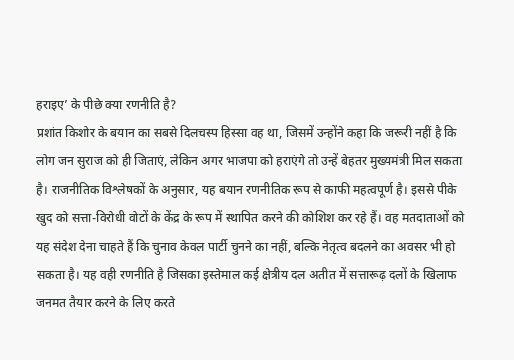हराइए’ के पीछे क्या रणनीति है?
प्रशांत किशोर के बयान का सबसे दिलचस्प हिस्सा वह था, जिसमें उन्होंने कहा कि जरूरी नहीं है कि लोग जन सुराज को ही जिताएं, लेकिन अगर भाजपा को हराएंगे तो उन्हें बेहतर मुख्यमंत्री मिल सकता है। राजनीतिक विश्लेषकों के अनुसार, यह बयान रणनीतिक रूप से काफी महत्वपूर्ण है। इससे पीके खुद को सत्ता-विरोधी वोटों के केंद्र के रूप में स्थापित करने की कोशिश कर रहे हैं। वह मतदाताओं को यह संदेश देना चाहते हैं कि चुनाव केवल पार्टी चुनने का नहीं, बल्कि नेतृत्व बदलने का अवसर भी हो सकता है। यह वही रणनीति है जिसका इस्तेमाल कई क्षेत्रीय दल अतीत में सत्तारूढ़ दलों के खिलाफ जनमत तैयार करने के लिए करते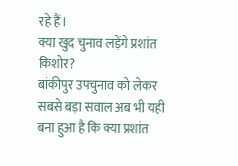रहे हैं।
क्या खुद चुनाव लड़ेंगे प्रशांत किशोर?
बांकीपुर उपचुनाव को लेकर सबसे बड़ा सवाल अब भी यही बना हुआ है कि क्या प्रशांत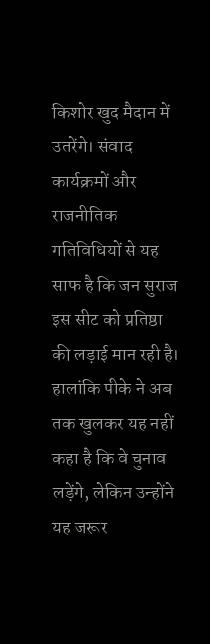किशोर खुद मैदान में उतरेंगे। संवाद कार्यक्रमों और राजनीतिक गतिविधियों से यह साफ है कि जन सुराज इस सीट को प्रतिष्ठा की लड़ाई मान रही है। हालांकि पीके ने अब तक खुलकर यह नहीं कहा है कि वे चुनाव लड़ेंगे, लेकिन उन्होंने यह जरूर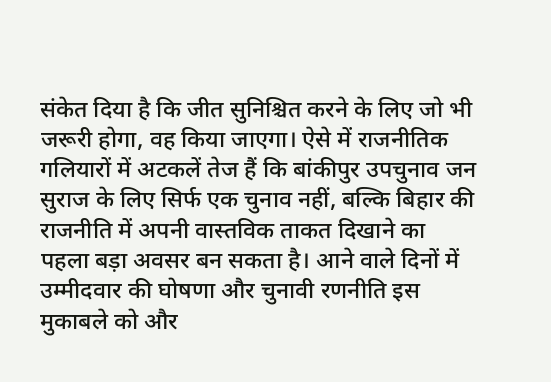संकेत दिया है कि जीत सुनिश्चित करने के लिए जो भी जरूरी होगा, वह किया जाएगा। ऐसे में राजनीतिक गलियारों में अटकलें तेज हैं कि बांकीपुर उपचुनाव जन सुराज के लिए सिर्फ एक चुनाव नहीं, बल्कि बिहार की राजनीति में अपनी वास्तविक ताकत दिखाने का पहला बड़ा अवसर बन सकता है। आने वाले दिनों में उम्मीदवार की घोषणा और चुनावी रणनीति इस मुकाबले को और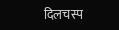दिलचस्प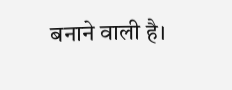बनाने वाली है।